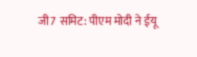जी7 समिट: पीएम मोदी ने ईयू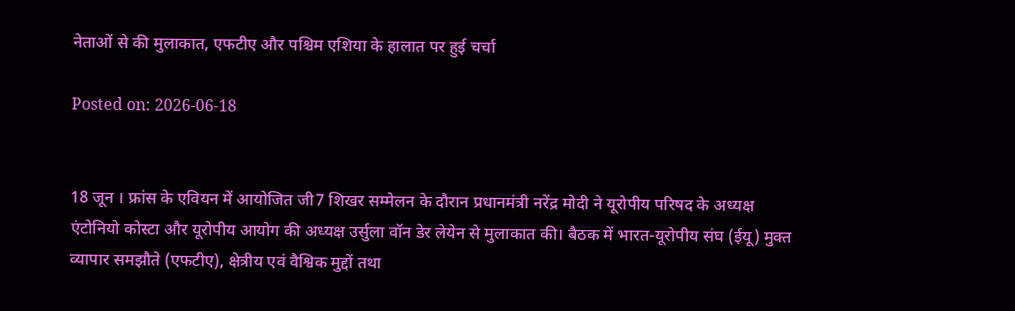नेताओं से की मुलाकात, एफटीए और पश्चिम एशिया के हालात पर हुई चर्चा

Posted on: 2026-06-18


18 जून । फ्रांस के एवियन में आयोजित जी7 शिखर सम्मेलन के दौरान प्रधानमंत्री नरेंद्र मोदी ने यूरोपीय परिषद के अध्यक्ष एंटोनियो कोस्टा और यूरोपीय आयोग की अध्यक्ष उर्सुला वॉन डेर लेयेन से मुलाकात की। बैठक में भारत-यूरोपीय संघ (ईयू) मुक्त व्यापार समझौते (एफटीए), क्षेत्रीय एवं वैश्विक मुद्दों तथा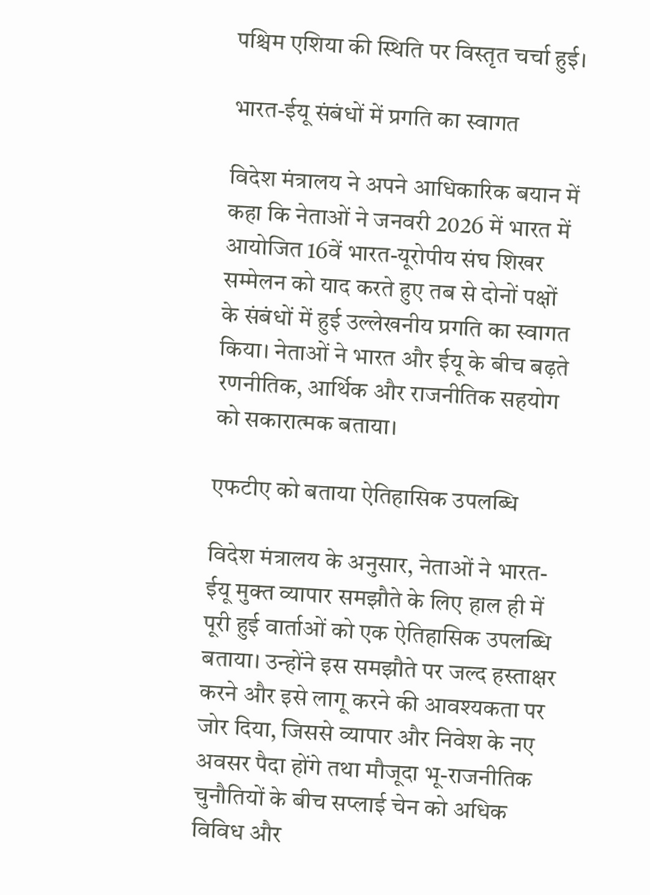पश्चिम एशिया की स्थिति पर विस्तृत चर्चा हुई।

भारत-ईयू संबंधों में प्रगति का स्वागत

विदेश मंत्रालय ने अपने आधिकारिक बयान में कहा कि नेताओं ने जनवरी 2026 में भारत में आयोजित 16वें भारत-यूरोपीय संघ शिखर सम्मेलन को याद करते हुए तब से दोनों पक्षों के संबंधों में हुई उल्लेखनीय प्रगति का स्वागत किया। नेताओं ने भारत और ईयू के बीच बढ़ते रणनीतिक, आर्थिक और राजनीतिक सहयोग को सकारात्मक बताया।

एफटीए को बताया ऐतिहासिक उपलब्धि

विदेश मंत्रालय के अनुसार, नेताओं ने भारत-ईयू मुक्त व्यापार समझौते के लिए हाल ही में पूरी हुई वार्ताओं को एक ऐतिहासिक उपलब्धि बताया। उन्होंने इस समझौते पर जल्द हस्ताक्षर करने और इसे लागू करने की आवश्यकता पर जोर दिया, जिससे व्यापार और निवेश के नए अवसर पैदा होंगे तथा मौजूदा भू-राजनीतिक चुनौतियों के बीच सप्लाई चेन को अधिक विविध और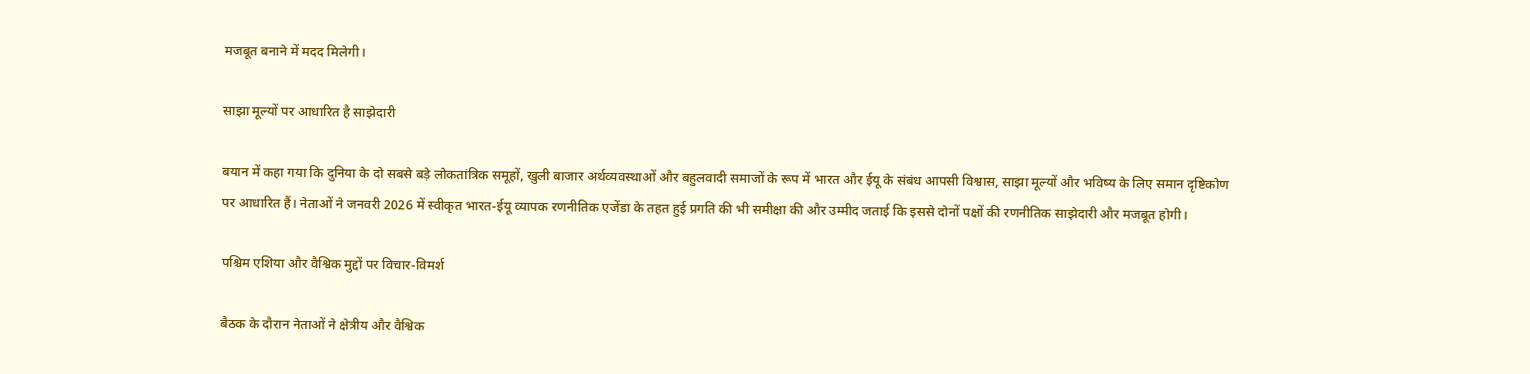मजबूत बनाने में मदद मिलेगी।

साझा मूल्यों पर आधारित है साझेदारी

बयान में कहा गया कि दुनिया के दो सबसे बड़े लोकतांत्रिक समूहों, खुली बाजार अर्थव्यवस्थाओं और बहुलवादी समाजों के रूप में भारत और ईयू के संबंध आपसी विश्वास, साझा मूल्यों और भविष्य के लिए समान दृष्टिकोण पर आधारित हैं। नेताओं ने जनवरी 2026 में स्वीकृत भारत-ईयू व्यापक रणनीतिक एजेंडा के तहत हुई प्रगति की भी समीक्षा की और उम्मीद जताई कि इससे दोनों पक्षों की रणनीतिक साझेदारी और मजबूत होगी।

पश्चिम एशिया और वैश्विक मुद्दों पर विचार-विमर्श

बैठक के दौरान नेताओं ने क्षेत्रीय और वैश्विक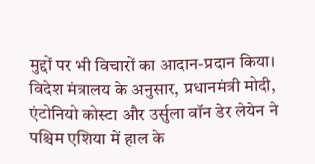मुद्दों पर भी विचारों का आदान-प्रदान किया। विदेश मंत्रालय के अनुसार, प्रधानमंत्री मोदी, एंटोनियो कोस्टा और उर्सुला वॉन डेर लेयेन ने पश्चिम एशिया में हाल के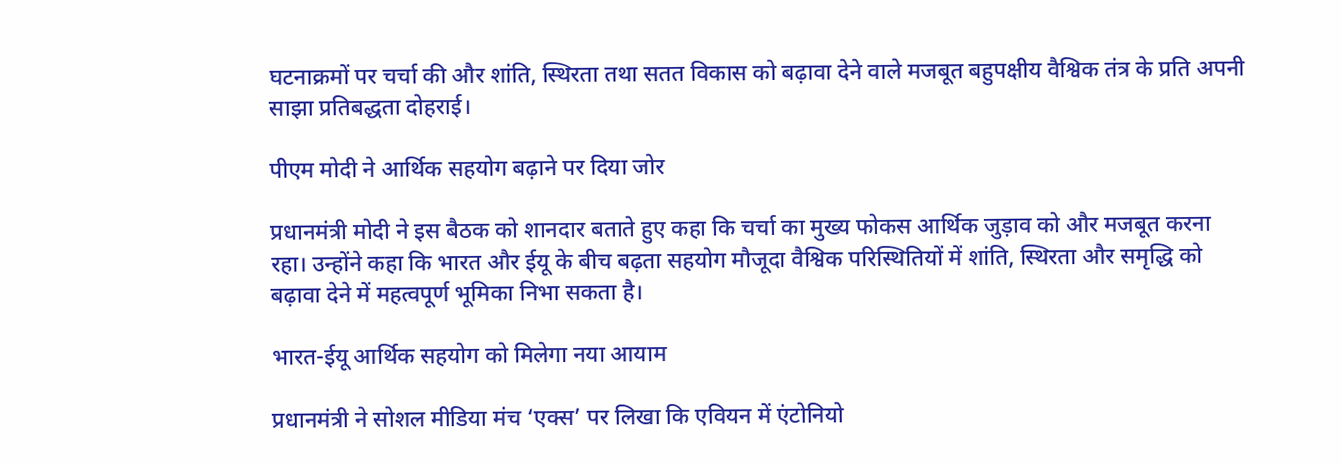घटनाक्रमों पर चर्चा की और शांति, स्थिरता तथा सतत विकास को बढ़ावा देने वाले मजबूत बहुपक्षीय वैश्विक तंत्र के प्रति अपनी साझा प्रतिबद्धता दोहराई।

पीएम मोदी ने आर्थिक सहयोग बढ़ाने पर दिया जोर

प्रधानमंत्री मोदी ने इस बैठक को शानदार बताते हुए कहा कि चर्चा का मुख्य फोकस आर्थिक जुड़ाव को और मजबूत करना रहा। उन्होंने कहा कि भारत और ईयू के बीच बढ़ता सहयोग मौजूदा वैश्विक परिस्थितियों में शांति, स्थिरता और समृद्धि को बढ़ावा देने में महत्वपूर्ण भूमिका निभा सकता है।

भारत-ईयू आर्थिक सहयोग को मिलेगा नया आयाम

प्रधानमंत्री ने सोशल मीडिया मंच ‘एक्स’ पर लिखा कि एवियन में एंटोनियो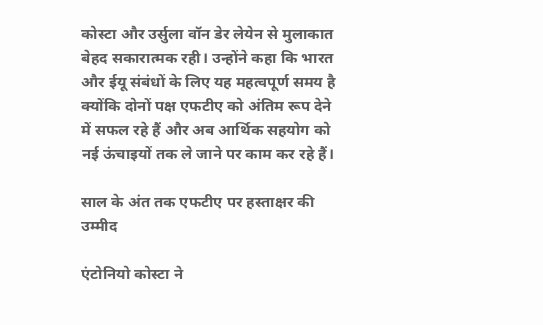कोस्टा और उर्सुला वॉन डेर लेयेन से मुलाकात बेहद सकारात्मक रही। उन्होंने कहा कि भारत और ईयू संबंधों के लिए यह महत्वपूर्ण समय है क्योंकि दोनों पक्ष एफटीए को अंतिम रूप देने में सफल रहे हैं और अब आर्थिक सहयोग को नई ऊंचाइयों तक ले जाने पर काम कर रहे हैं।

साल के अंत तक एफटीए पर हस्ताक्षर की उम्मीद

एंटोनियो कोस्टा ने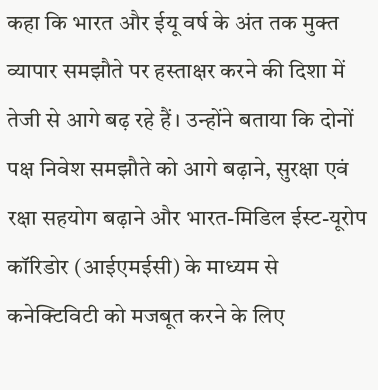कहा कि भारत और ईयू वर्ष के अंत तक मुक्त व्यापार समझौते पर हस्ताक्षर करने की दिशा में तेजी से आगे बढ़ रहे हैं। उन्होंने बताया कि दोनों पक्ष निवेश समझौते को आगे बढ़ाने, सुरक्षा एवं रक्षा सहयोग बढ़ाने और भारत-मिडिल ईस्ट-यूरोप कॉरिडोर (आईएमईसी) के माध्यम से कनेक्टिविटी को मजबूत करने के लिए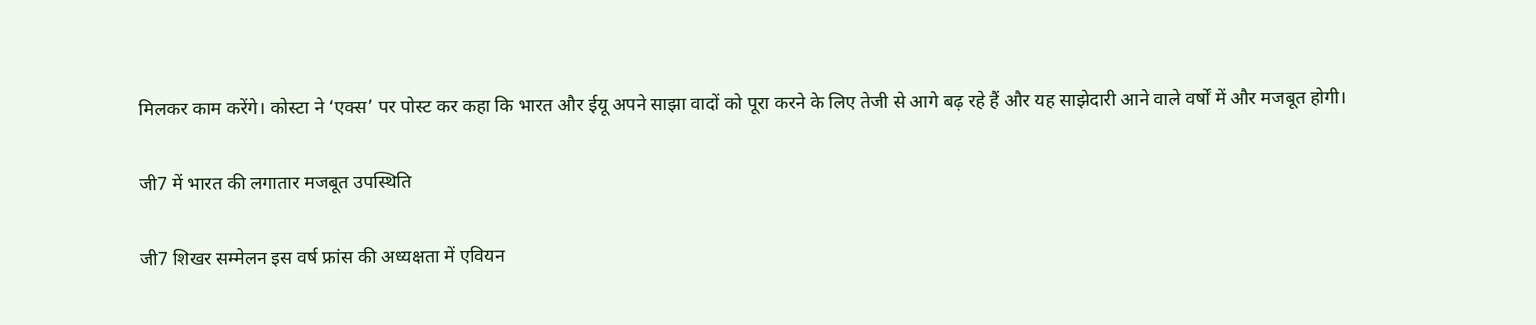मिलकर काम करेंगे। कोस्टा ने ‘एक्स’ पर पोस्ट कर कहा कि भारत और ईयू अपने साझा वादों को पूरा करने के लिए तेजी से आगे बढ़ रहे हैं और यह साझेदारी आने वाले वर्षों में और मजबूत होगी।

जी7 में भारत की लगातार मजबूत उपस्थिति

जी7 शिखर सम्मेलन इस वर्ष फ्रांस की अध्यक्षता में एवियन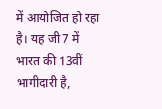में आयोजित हो रहा है। यह जी7 में भारत की 13वीं भागीदारी है,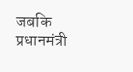जबकि प्रधानमंत्री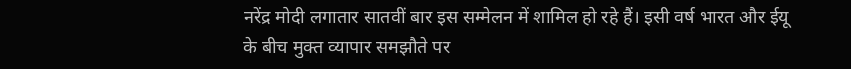नरेंद्र मोदी लगातार सातवीं बार इस सम्मेलन में शामिल हो रहे हैं। इसी वर्ष भारत और ईयू के बीच मुक्त व्यापार समझौते पर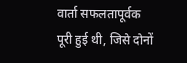वार्ता सफलतापूर्वक पूरी हुई थी, जिसे दोनों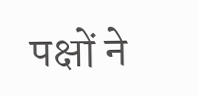पक्षों ने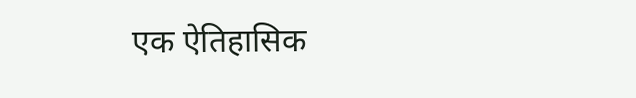एक ऐतिहासिक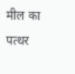मील का पत्थर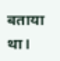बताया था।